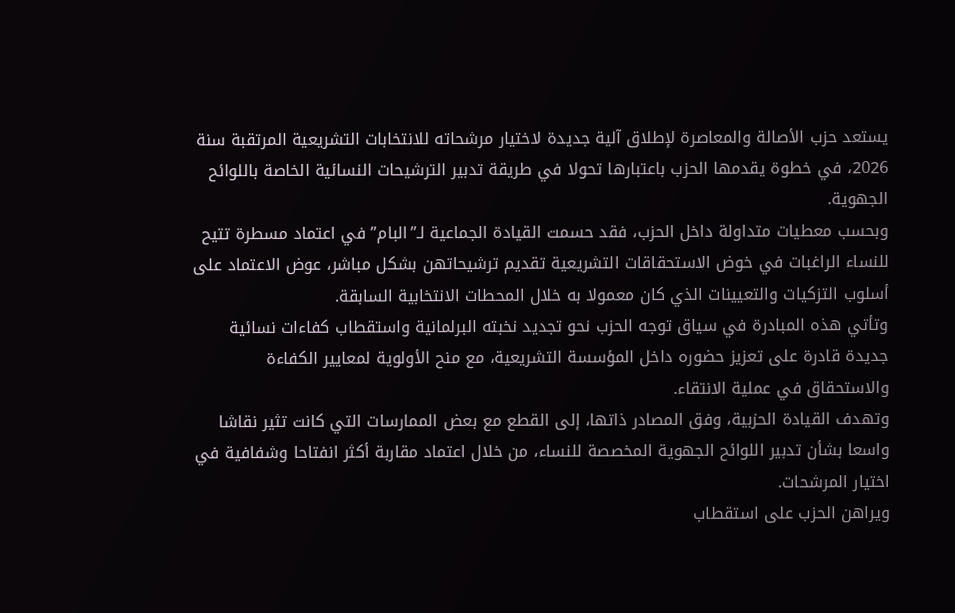يستعد حزب الأصالة والمعاصرة لإطلاق آلية جديدة لاختيار مرشحاته للانتخابات التشريعية المرتقبة سنة 2026، في خطوة يقدمها الحزب باعتبارها تحولا في طريقة تدبير الترشيحات النسائية الخاصة باللوائح الجهوية.
وبحسب معطيات متداولة داخل الحزب، فقد حسمت القيادة الجماعية لـ”البام” في اعتماد مسطرة تتيح للنساء الراغبات في خوض الاستحقاقات التشريعية تقديم ترشيحاتهن بشكل مباشر، عوض الاعتماد على أسلوب التزكيات والتعيينات الذي كان معمولا به خلال المحطات الانتخابية السابقة.
وتأتي هذه المبادرة في سياق توجه الحزب نحو تجديد نخبته البرلمانية واستقطاب كفاءات نسائية جديدة قادرة على تعزيز حضوره داخل المؤسسة التشريعية، مع منح الأولوية لمعايير الكفاءة والاستحقاق في عملية الانتقاء.
وتهدف القيادة الحزبية، وفق المصادر ذاتها، إلى القطع مع بعض الممارسات التي كانت تثير نقاشا واسعا بشأن تدبير اللوائح الجهوية المخصصة للنساء، من خلال اعتماد مقاربة أكثر انفتاحا وشفافية في اختيار المرشحات.
ويراهن الحزب على استقطاب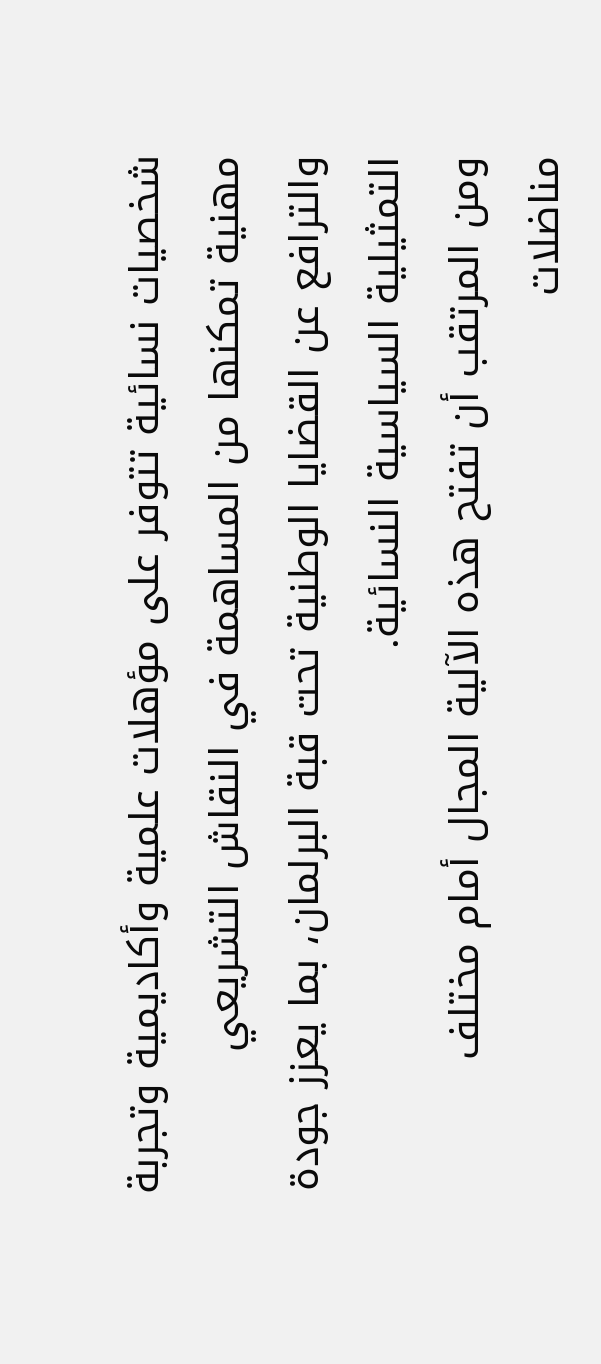شخصيات نسائية تتوفر على مؤهلات علمية وأكاديمية وتجربة مهنية تمكنها من المساهمة في النقاش التشريعي والترافع عن القضايا الوطنية تحت قبة البرلمان، بما يعزز جودة التمثيلية السياسية النسائية.
ومن المرتقب أن تفتح هذه الآلية المجال أمام مختلف مناضلات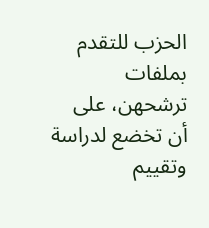الحزب للتقدم بملفات ترشحهن، على أن تخضع لدراسة وتقييم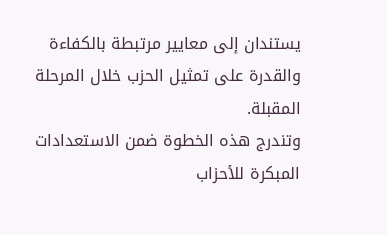يستندان إلى معايير مرتبطة بالكفاءة والقدرة على تمثيل الحزب خلال المرحلة المقبلة.
وتندرج هذه الخطوة ضمن الاستعدادات المبكرة للأحزاب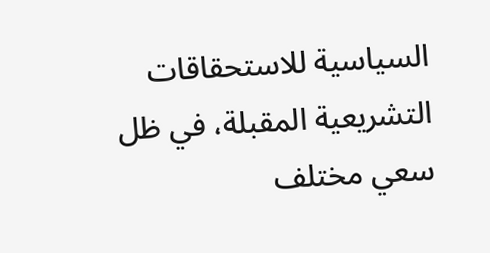السياسية للاستحقاقات التشريعية المقبلة، في ظل سعي مختلف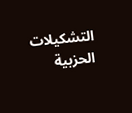التشكيلات الحزبية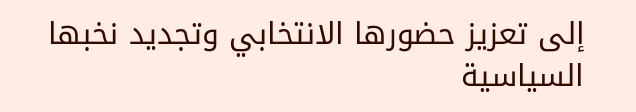إلى تعزيز حضورها الانتخابي وتجديد نخبها السياسية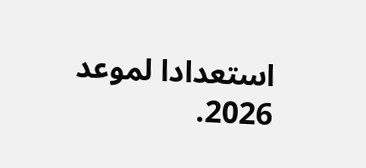استعدادا لموعد 2026.